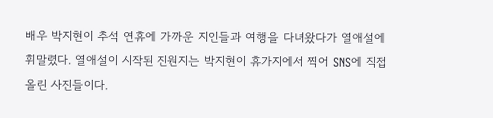배우 박지현이 추석 연휴에 가까운 지인들과 여행을 다녀왔다가 열애설에 휘말렸다. 열애설이 시작된 진원지는 박지현이 휴가지에서 찍어 SNS에 직접 올린 사진들이다.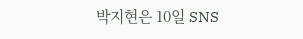박지현은 10일 SNS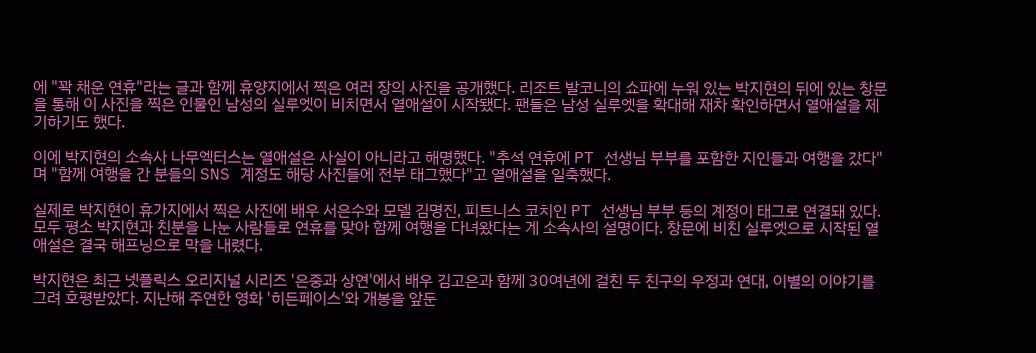에 "꽉 채운 연휴"라는 글과 함께 휴양지에서 찍은 여러 장의 사진을 공개했다. 리조트 발코니의 쇼파에 누워 있는 박지현의 뒤에 있는 창문을 통해 이 사진을 찍은 인물인 남성의 실루엣이 비치면서 열애설이 시작됐다. 팬들은 남성 실루엣을 확대해 재차 확인하면서 열애설을 제기하기도 했다.

이에 박지현의 소속사 나무엑터스는 열애설은 사실이 아니라고 해명했다. "추석 연휴에 PT 선생님 부부를 포함한 지인들과 여행을 갔다"며 "함께 여행을 간 분들의 SNS 계정도 해당 사진들에 전부 태그했다"고 열애설을 일축했다.

실제로 박지현이 휴가지에서 찍은 사진에 배우 서은수와 모델 김명진, 피트니스 코치인 PT 선생님 부부 등의 계정이 태그로 연결돼 있다. 모두 평소 박지현과 친분을 나눈 사람들로 연휴를 맞아 함께 여행을 다녀왔다는 게 소속사의 설명이다. 창문에 비친 실루엣으로 시작된 열애설은 결국 해프닝으로 막을 내렸다.

박지현은 최근 넷플릭스 오리지널 시리즈 '은중과 상연'에서 배우 김고은과 함께 30여년에 걸친 두 친구의 우정과 연대, 이별의 이야기를 그려 호평받았다. 지난해 주연한 영화 '히든페이스'와 개봉을 앞둔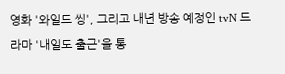영화 '와일드 씽', 그리고 내년 방송 예정인 tvN 드라마 '내일도 출근'을 통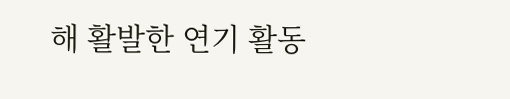해 활발한 연기 활동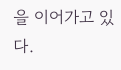을 이어가고 있다.